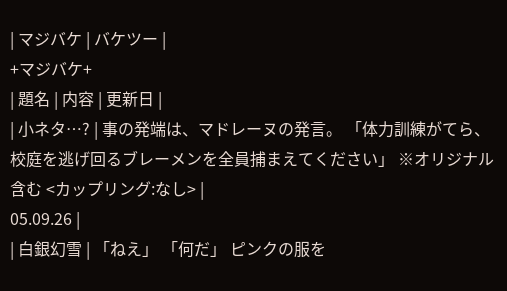| マジバケ | バケツー |
+マジバケ+
| 題名 | 内容 | 更新日 |
| 小ネタ…? | 事の発端は、マドレーヌの発言。 「体力訓練がてら、校庭を逃げ回るブレーメンを全員捕まえてください」 ※オリジナル含む <カップリング:なし> |
05.09.26 |
| 白銀幻雪 | 「ねえ」 「何だ」 ピンクの服を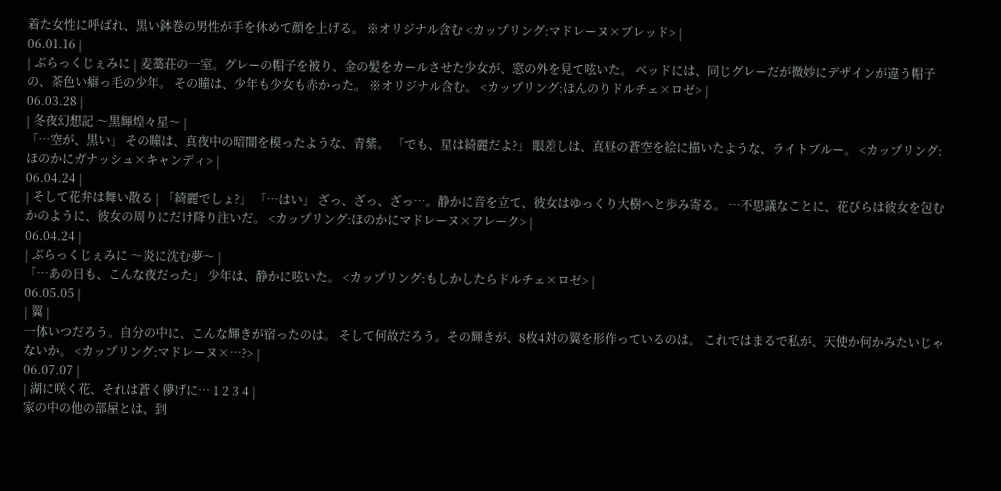着た女性に呼ばれ、黒い鉢巻の男性が手を休めて顔を上げる。 ※オリジナル含む <カップリング:マドレーヌ×ブレッド> |
06.01.16 |
| ぶらっくじぇみに | 麦藁荘の一室。グレーの帽子を被り、金の髪をカールさせた少女が、窓の外を見て呟いた。 ベッドには、同じグレーだが微妙にデザインが違う帽子の、茶色い癖っ毛の少年。 その瞳は、少年も少女も赤かった。 ※オリジナル含む。 <カップリング:ほんのりドルチェ×ロゼ> |
06.03.28 |
| 冬夜幻想記 〜黒輝煌々星〜 |
「…空が、黒い」 その瞳は、真夜中の暗闇を模ったような、青紫。 「でも、星は綺麗だよ?」 眼差しは、真昼の蒼空を絵に描いたような、ライトブルー。 <カップリング:ほのかにガナッシュ×キャンディ> |
06.04.24 |
| そして花弁は舞い散る | 「綺麗でしょ?」 「…はい」 ざっ、ざっ、ざっ…。静かに音を立て、彼女はゆっくり大樹へと歩み寄る。 …不思議なことに、花びらは彼女を包むかのように、彼女の周りにだけ降り注いだ。 <カップリング:ほのかにマドレーヌ×フレーク> |
06.04.24 |
| ぶらっくじぇみに 〜炎に沈む夢〜 |
「…あの日も、こんな夜だった」 少年は、静かに呟いた。 <カップリング:もしかしたらドルチェ×ロゼ> |
06.05.05 |
| 翼 |
一体いつだろう。自分の中に、こんな輝きが宿ったのは。 そして何故だろう。その輝きが、8枚4対の翼を形作っているのは。 これではまるで私が、天使か何かみたいじゃないか。 <カップリング:マドレーヌ×…?> |
06.07.07 |
| 湖に咲く花、それは蒼く儚げに… 1 2 3 4 |
家の中の他の部屋とは、到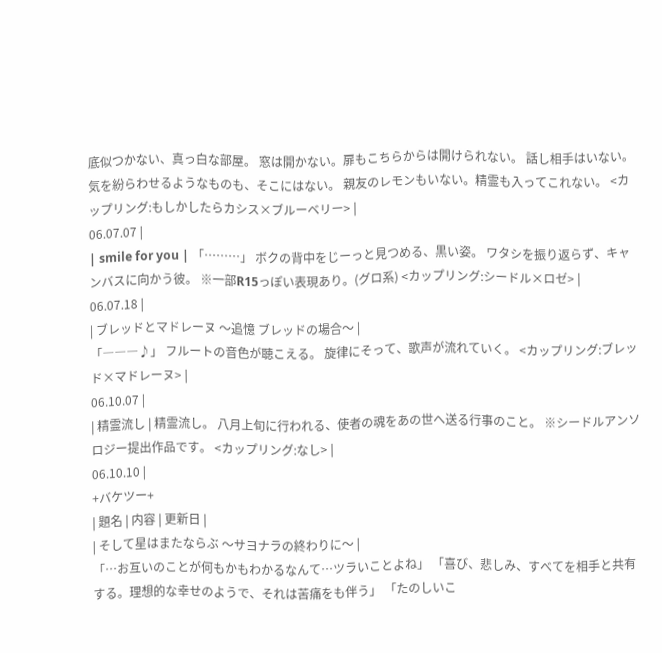底似つかない、真っ白な部屋。 窓は開かない。扉もこちらからは開けられない。 話し相手はいない。気を紛らわせるようなものも、そこにはない。 親友のレモンもいない。精霊も入ってこれない。 <カップリング:もしかしたらカシス×ブルーベリー> |
06.07.07 |
| smile for you | 「………」 ボクの背中をじーっと見つめる、黒い姿。 ワタシを振り返らず、キャンバスに向かう彼。 ※一部R15っぽい表現あり。(グロ系) <カップリング:シードル×ロゼ> |
06.07.18 |
| ブレッドとマドレーヌ 〜追憶 ブレッドの場合〜 |
「―――♪」 フルートの音色が聴こえる。 旋律にそって、歌声が流れていく。 <カップリング:ブレッド×マドレーヌ> |
06.10.07 |
| 精霊流し | 精霊流し。 八月上旬に行われる、使者の魂をあの世へ送る行事のこと。 ※シードルアンソロジー提出作品です。 <カップリング:なし> |
06.10.10 |
+バケツー+
| 題名 | 内容 | 更新日 |
| そして星はまたならぶ 〜サヨナラの終わりに〜 |
「…お互いのことが何もかもわかるなんて…ツラいことよね」 「喜び、悲しみ、すべてを相手と共有する。理想的な幸せのようで、それは苦痛をも伴う」 「たのしいこ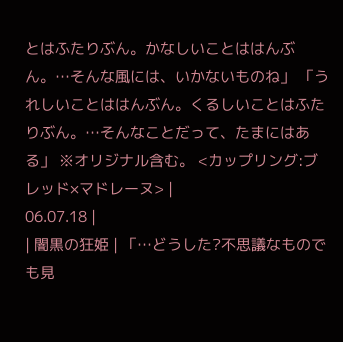とはふたりぶん。かなしいことははんぶん。…そんな風には、いかないものね」 「うれしいことははんぶん。くるしいことはふたりぶん。…そんなことだって、たまにはある」 ※オリジナル含む。 <カップリング:ブレッド×マドレーヌ> |
06.07.18 |
| 闇黒の狂姫 | 「…どうした?不思議なものでも見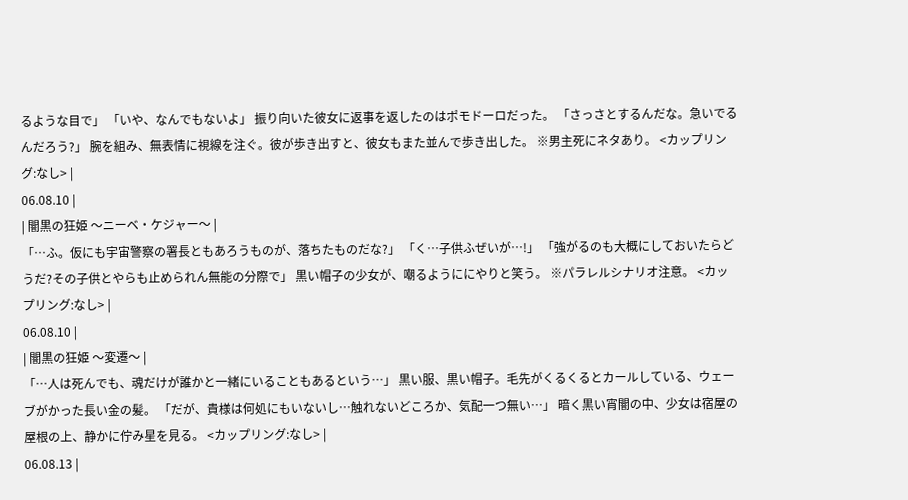るような目で」 「いや、なんでもないよ」 振り向いた彼女に返事を返したのはポモドーロだった。 「さっさとするんだな。急いでるんだろう?」 腕を組み、無表情に視線を注ぐ。彼が歩き出すと、彼女もまた並んで歩き出した。 ※男主死にネタあり。 <カップリング:なし> |
06.08.10 |
| 闇黒の狂姫 〜ニーベ・ケジャー〜 |
「…ふ。仮にも宇宙警察の署長ともあろうものが、落ちたものだな?」 「く…子供ふぜいが…!」 「強がるのも大概にしておいたらどうだ?その子供とやらも止められん無能の分際で」 黒い帽子の少女が、嘲るようににやりと笑う。 ※パラレルシナリオ注意。 <カップリング:なし> |
06.08.10 |
| 闇黒の狂姫 〜変遷〜 |
「…人は死んでも、魂だけが誰かと一緒にいることもあるという…」 黒い服、黒い帽子。毛先がくるくるとカールしている、ウェーブがかった長い金の髪。 「だが、貴様は何処にもいないし…触れないどころか、気配一つ無い…」 暗く黒い宵闇の中、少女は宿屋の屋根の上、静かに佇み星を見る。 <カップリング:なし> |
06.08.13 |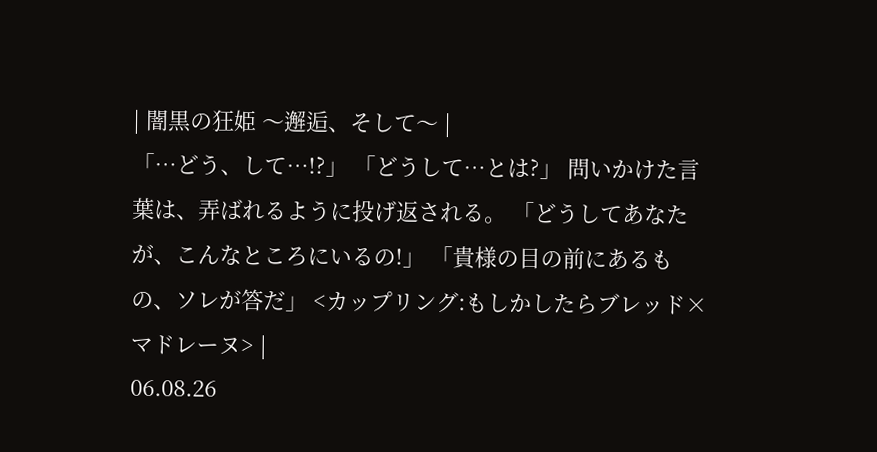| 闇黒の狂姫 〜邂逅、そして〜 |
「…どう、して…!?」 「どうして…とは?」 問いかけた言葉は、弄ばれるように投げ返される。 「どうしてあなたが、こんなところにいるの!」 「貴様の目の前にあるもの、ソレが答だ」 <カップリング:もしかしたらブレッド×マドレーヌ> |
06.08.26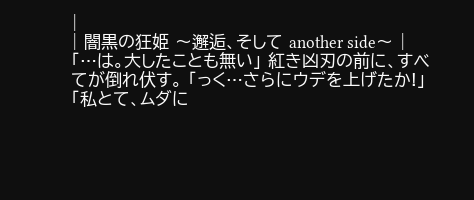|
| 闇黒の狂姫 〜邂逅、そして another side〜 |
「…は。大したことも無い」 紅き凶刃の前に、すべてが倒れ伏す。 「っく…さらにウデを上げたか!」 「私とて、ムダに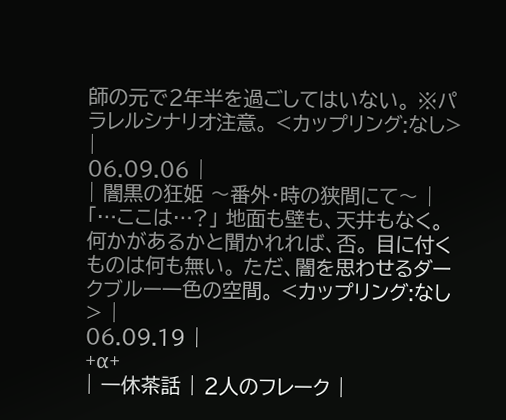師の元で2年半を過ごしてはいない。 ※パラレルシナリオ注意。 <カップリング:なし> |
06.09.06 |
| 闇黒の狂姫 〜番外・時の狭間にて〜 |
「…ここは…?」 地面も壁も、天井もなく。 何かがあるかと聞かれれば、否。 目に付くものは何も無い。 ただ、闇を思わせるダークブルー一色の空間。 <カップリング:なし> |
06.09.19 |
+α+
| 一休茶話 | 2人のフレーク |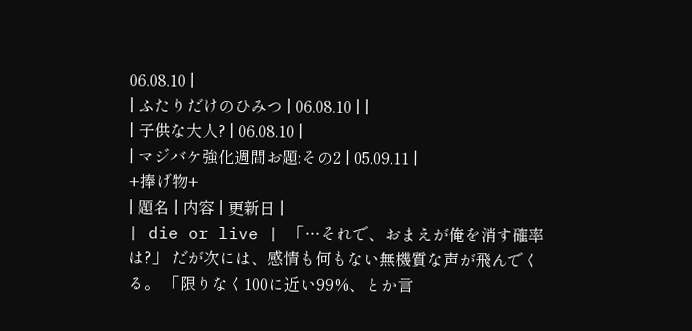06.08.10 |
| ふたりだけのひみつ | 06.08.10 | |
| 子供な大人? | 06.08.10 |
| マジバケ強化週間お題:その2 | 05.09.11 |
+捧げ物+
| 題名 | 内容 | 更新日 |
| die or live | 「…それで、おまえが俺を消す確率は?」 だが次には、感情も何もない無機質な声が飛んでくる。 「限りなく100に近い99%、とか言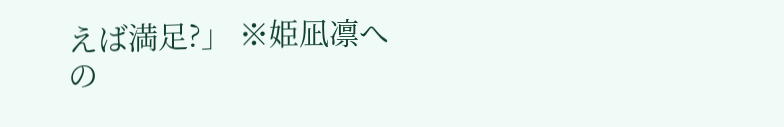えば満足?」 ※姫凪凛への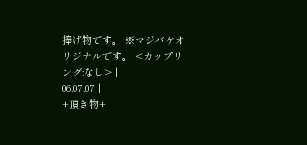捧げ物です。 ※マジバケオリジナルです。 <カップリング:なし> |
06.07.07 |
+頂き物+